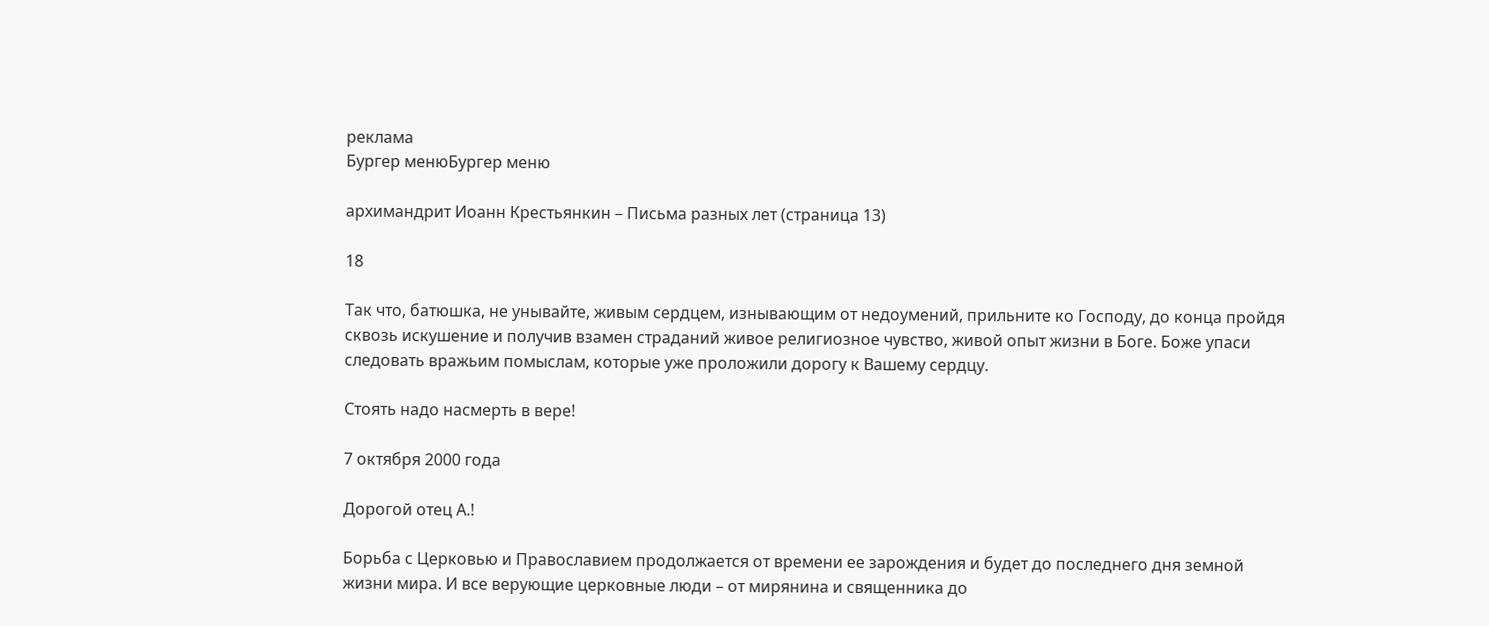реклама
Бургер менюБургер меню

архимандрит Иоанн Крестьянкин – Письма разных лет (страница 13)

18

Так что, батюшка, не унывайте, живым сердцем, изнывающим от недоумений, прильните ко Господу, до конца пройдя сквозь искушение и получив взамен страданий живое религиозное чувство, живой опыт жизни в Боге. Боже упаси следовать вражьим помыслам, которые уже проложили дорогу к Вашему сердцу.

Стоять надо насмерть в вере!

7 октября 2000 года

Дорогой отец А.!

Борьба с Церковью и Православием продолжается от времени ее зарождения и будет до последнего дня земной жизни мира. И все верующие церковные люди – от мирянина и священника до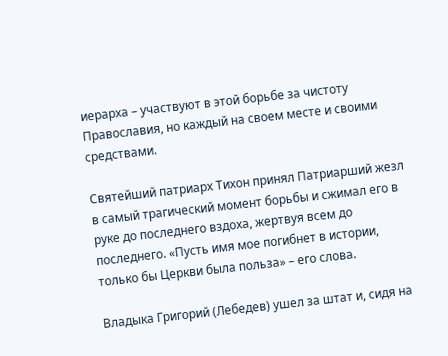иерарха – участвуют в этой борьбе за чистоту Православия, но каждый на своем месте и своими средствами.

Святейший патриарх Тихон принял Патриарший жезл в самый трагический момент борьбы и сжимал его в руке до последнего вздоха, жертвуя всем до последнего. «Пусть имя мое погибнет в истории, только бы Церкви была польза» – его слова.

Владыка Григорий (Лебедев) ушел за штат и, сидя на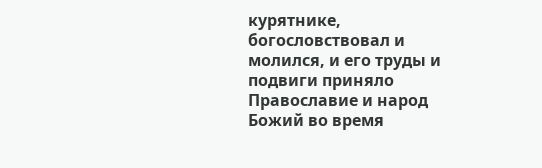курятнике, богословствовал и молился, и его труды и подвиги приняло Православие и народ Божий во время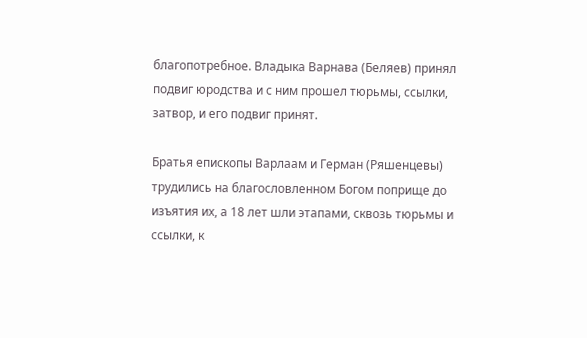благопотребное. Владыка Варнава (Беляев) принял подвиг юродства и с ним прошел тюрьмы, ссылки, затвор, и его подвиг принят.

Братья епископы Варлаам и Герман (Ряшенцевы) трудились на благословленном Богом поприще до изъятия их, а 18 лет шли этапами, сквозь тюрьмы и ссылки, к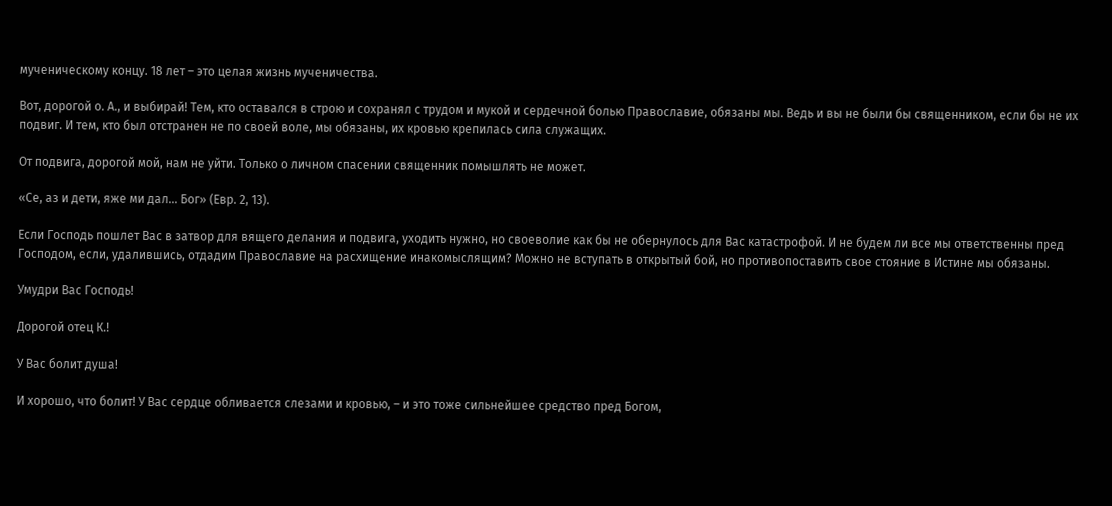мученическому концу. 18 лет – это целая жизнь мученичества.

Вот, дорогой о. А., и выбирай! Тем, кто оставался в строю и сохранял с трудом и мукой и сердечной болью Православие, обязаны мы. Ведь и вы не были бы священником, если бы не их подвиг. И тем, кто был отстранен не по своей воле, мы обязаны, их кровью крепилась сила служащих.

От подвига, дорогой мой, нам не уйти. Только о личном спасении священник помышлять не может.

«Се, аз и дети, яже ми дал… Бог» (Евр. 2, 13).

Если Господь пошлет Вас в затвор для вящего делания и подвига, уходить нужно, но своеволие как бы не обернулось для Вас катастрофой. И не будем ли все мы ответственны пред Господом, если, удалившись, отдадим Православие на расхищение инакомыслящим? Можно не вступать в открытый бой, но противопоставить свое стояние в Истине мы обязаны.

Умудри Вас Господь!

Дорогой отец К.!

У Вас болит душа!

И хорошо, что болит! У Вас сердце обливается слезами и кровью, – и это тоже сильнейшее средство пред Богом,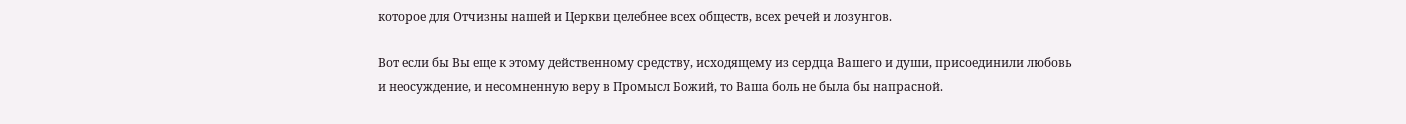которое для Отчизны нашей и Церкви целебнее всех обществ, всех речей и лозунгов.

Вот если бы Вы еще к этому действенному средству, исходящему из сердца Вашего и души, присоединили любовь и неосуждение, и несомненную веру в Промысл Божий, то Ваша боль не была бы напрасной.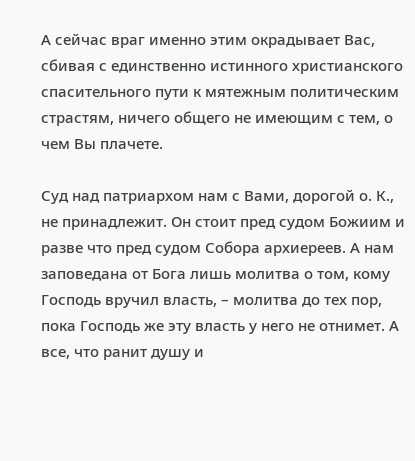А сейчас враг именно этим окрадывает Вас, сбивая с единственно истинного христианского спасительного пути к мятежным политическим страстям, ничего общего не имеющим с тем, о чем Вы плачете.

Суд над патриархом нам с Вами, дорогой о. К., не принадлежит. Он стоит пред судом Божиим и разве что пред судом Собора архиереев. А нам заповедана от Бога лишь молитва о том, кому Господь вручил власть, – молитва до тех пор, пока Господь же эту власть у него не отнимет. А все, что ранит душу и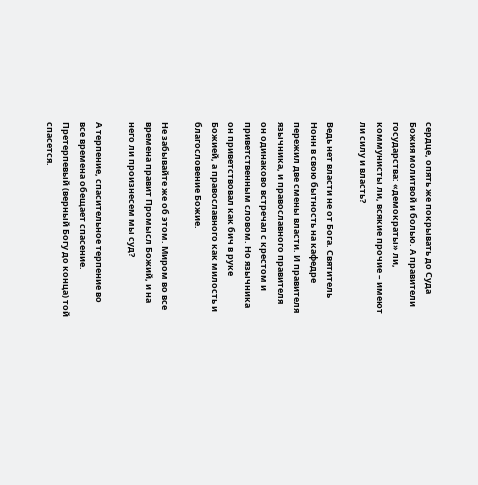сердце, опять же покрывать до Суда Божия молитвой и болью. А правители государства: «демократы» ли, коммунисты ли, всякие прочие – имеют ли силу и власть?

Ведь нет власти не от Бога. Святитель Нонн в свою бытность на кафедре пережил две смены власти. И правителя язычника, и православного правителя он одинаково встречал с крестом и приветственным словом. Но язычника он приветствовал как бич в руке Божией, а православного как милость и благословение Божие.

Не забывайте же об этом. Миром во все времена правит Промысл Божий, и на него ли произнесем мы суд?

А терпение, спасительное терпение во все времена обещает спасение. Претерпевый (верный Богу до конца) той спасется.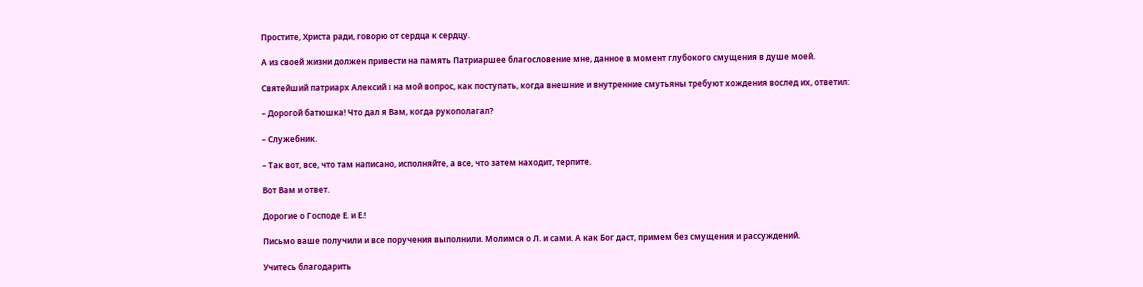Простите, Христа ради, говорю от сердца к сердцу.

А из своей жизни должен привести на память Патриаршее благословение мне, данное в момент глубокого смущения в душе моей.

Святейший патриарх Алексий I на мой вопрос, как поступать, когда внешние и внутренние смутьяны требуют хождения вослед их, ответил:

– Дорогой батюшка! Что дал я Вам, когда рукополагал?

– Служебник.

– Так вот, все, что там написано, исполняйте, а все, что затем находит, терпите.

Вот Вам и ответ.

Дорогие о Господе Е. и Е.!

Письмо ваше получили и все поручения выполнили. Молимся о Л. и сами. А как Бог даст, примем без смущения и рассуждений.

Учитесь благодарить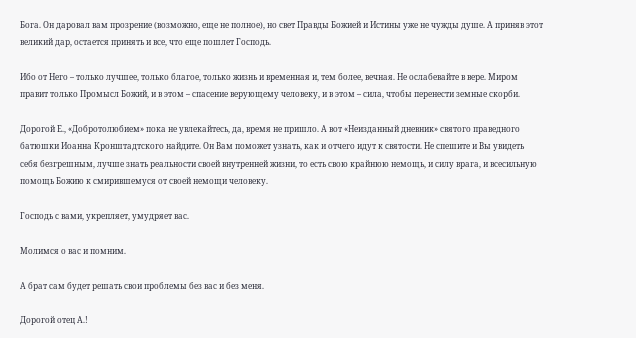Бога. Он даровал вам прозрение (возможно, еще не полное), но свет Правды Божией и Истины уже не чужды душе. А приняв этот великий дар, остается принять и все, что еще пошлет Господь.

Ибо от Него – только лучшее, только благое, только жизнь и временная и, тем более, вечная. Не ослабевайте в вере. Миром правит только Промысл Божий, и в этом – спасение верующему человеку, и в этом – сила, чтобы перенести земные скорби.

Дорогой Е., «Добротолюбием» пока не увлекайтесь, да, время не пришло. А вот «Неизданный дневник» святого праведного батюшки Иоанна Кронштадтского найдите. Он Вам поможет узнать, как и отчего идут к святости. Не спешите и Вы увидеть себя безгрешным, лучше знать реальности своей внутренней жизни, то есть свою крайнюю немощь, и силу врага, и всесильную помощь Божию к смирившемуся от своей немощи человеку.

Господь с вами, укрепляет, умудряет вас.

Молимся о вас и помним.

А брат сам будет решать свои проблемы без вас и без меня.

Дорогой отец А.!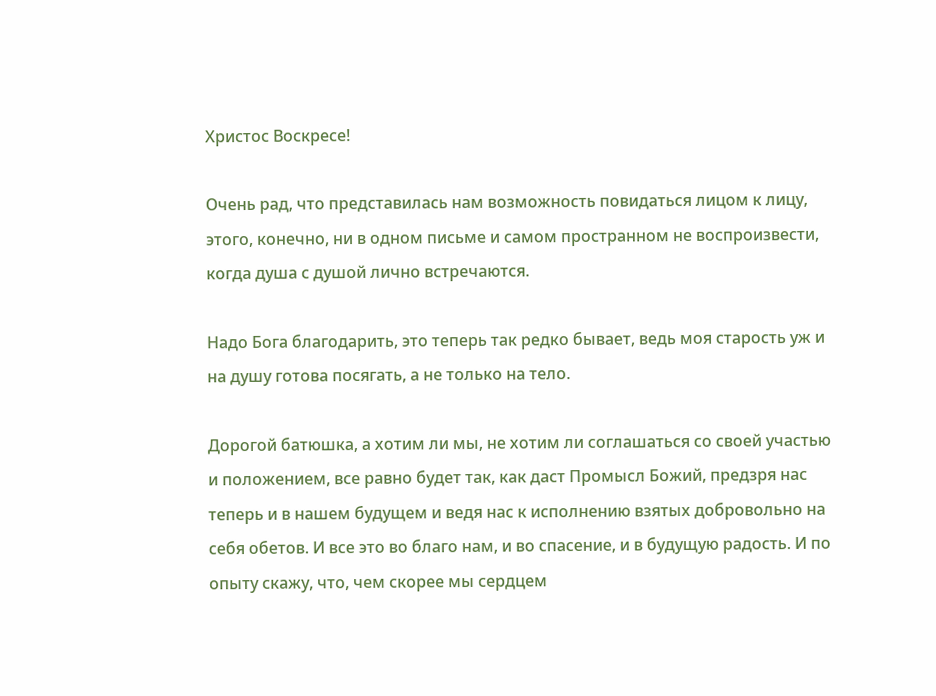Христос Воскресе!

Очень рад, что представилась нам возможность повидаться лицом к лицу, этого, конечно, ни в одном письме и самом пространном не воспроизвести, когда душа с душой лично встречаются.

Надо Бога благодарить, это теперь так редко бывает, ведь моя старость уж и на душу готова посягать, а не только на тело.

Дорогой батюшка, а хотим ли мы, не хотим ли соглашаться со своей участью и положением, все равно будет так, как даст Промысл Божий, предзря нас теперь и в нашем будущем и ведя нас к исполнению взятых добровольно на себя обетов. И все это во благо нам, и во спасение, и в будущую радость. И по опыту скажу, что, чем скорее мы сердцем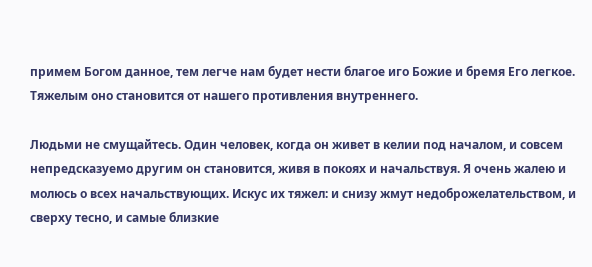примем Богом данное, тем легче нам будет нести благое иго Божие и бремя Его легкое. Тяжелым оно становится от нашего противления внутреннего.

Людьми не смущайтесь. Один человек, когда он живет в келии под началом, и совсем непредсказуемо другим он становится, живя в покоях и начальствуя. Я очень жалею и молюсь о всех начальствующих. Искус их тяжел: и снизу жмут недоброжелательством, и сверху тесно, и самые близкие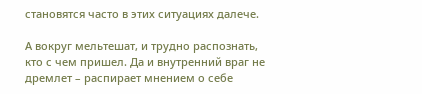становятся часто в этих ситуациях далече.

А вокруг мельтешат, и трудно распознать, кто с чем пришел. Да и внутренний враг не дремлет – распирает мнением о себе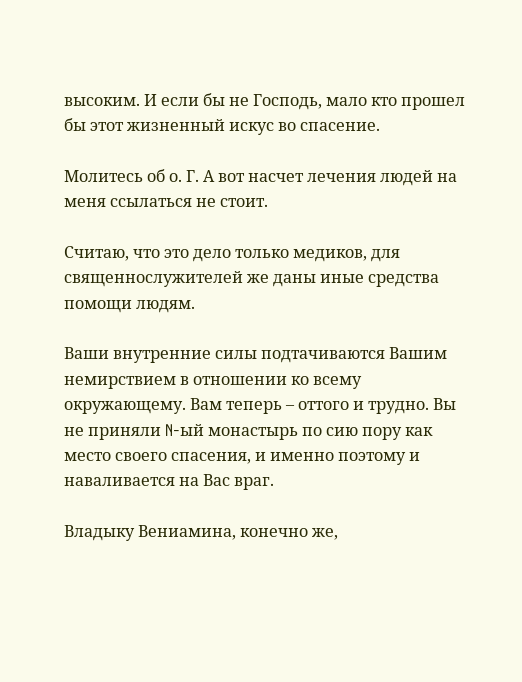высоким. И если бы не Господь, мало кто прошел бы этот жизненный искус во спасение.

Молитесь об о. Г. А вот насчет лечения людей на меня ссылаться не стоит.

Считаю, что это дело только медиков, для священнослужителей же даны иные средства помощи людям.

Ваши внутренние силы подтачиваются Вашим немирствием в отношении ко всему окружающему. Вам теперь – оттого и трудно. Вы не приняли N-ый монастырь по сию пору как место своего спасения, и именно поэтому и наваливается на Вас враг.

Владыку Вениамина, конечно же,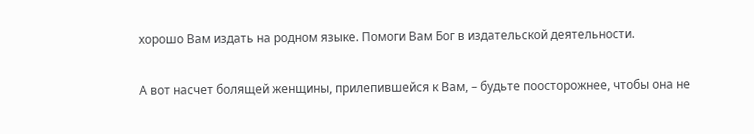хорошо Вам издать на родном языке. Помоги Вам Бог в издательской деятельности.

А вот насчет болящей женщины, прилепившейся к Вам, – будьте поосторожнее, чтобы она не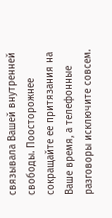связывала Вашей внутренней свободы. Поосторожнее сокращайте ее притязания на Ваше время, а телефонные разговоры исключите совсем.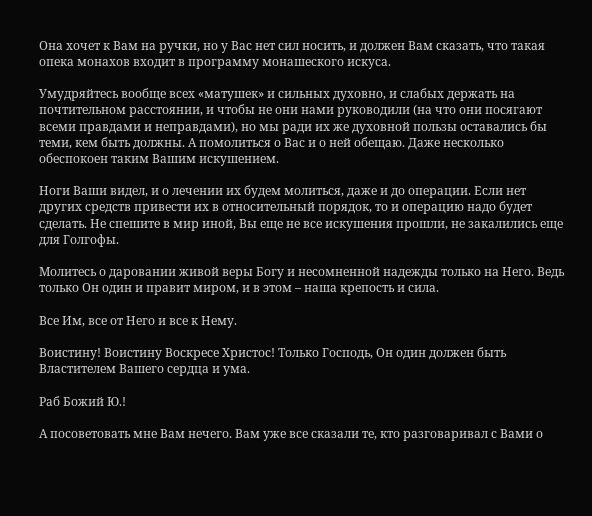Она хочет к Вам на ручки, но у Вас нет сил носить, и должен Вам сказать, что такая опека монахов входит в программу монашеского искуса.

Умудряйтесь вообще всех «матушек» и сильных духовно, и слабых держать на почтительном расстоянии, и чтобы не они нами руководили (на что они посягают всеми правдами и неправдами), но мы ради их же духовной пользы оставались бы теми, кем быть должны. А помолиться о Вас и о ней обещаю. Даже несколько обеспокоен таким Вашим искушением.

Ноги Ваши видел, и о лечении их будем молиться, даже и до операции. Если нет других средств привести их в относительный порядок, то и операцию надо будет сделать. Не спешите в мир иной, Вы еще не все искушения прошли, не закалились еще для Голгофы.

Молитесь о даровании живой веры Богу и несомненной надежды только на Него. Ведь только Он один и правит миром, и в этом – наша крепость и сила.

Все Им, все от Него и все к Нему.

Воистину! Воистину Воскресе Христос! Только Господь, Он один должен быть Властителем Вашего сердца и ума.

Раб Божий Ю.!

А посоветовать мне Вам нечего. Вам уже все сказали те, кто разговаривал с Вами о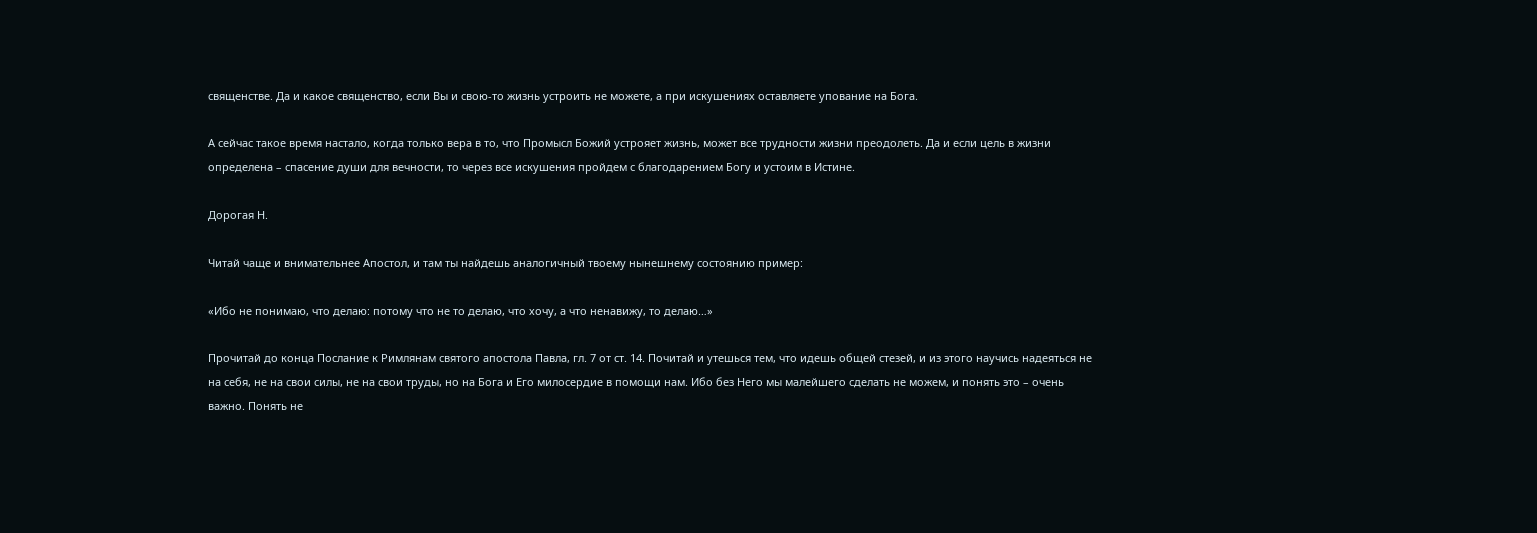священстве. Да и какое священство, если Вы и свою-то жизнь устроить не можете, а при искушениях оставляете упование на Бога.

А сейчас такое время настало, когда только вера в то, что Промысл Божий устрояет жизнь, может все трудности жизни преодолеть. Да и если цель в жизни определена – спасение души для вечности, то через все искушения пройдем с благодарением Богу и устоим в Истине.

Дорогая Н.

Читай чаще и внимательнее Апостол, и там ты найдешь аналогичный твоему нынешнему состоянию пример:

«Ибо не понимаю, что делаю: потому что не то делаю, что хочу, а что ненавижу, то делаю…»

Прочитай до конца Послание к Римлянам святого апостола Павла, гл. 7 от ст. 14. Почитай и утешься тем, что идешь общей стезей, и из этого научись надеяться не на себя, не на свои силы, не на свои труды, но на Бога и Его милосердие в помощи нам. Ибо без Него мы малейшего сделать не можем, и понять это – очень важно. Понять не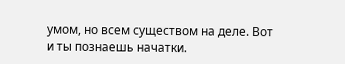умом, но всем существом на деле. Вот и ты познаешь начатки.